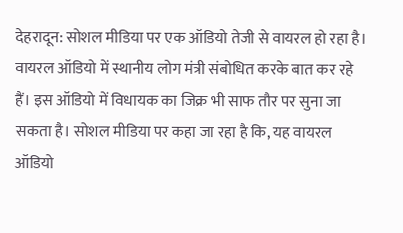देहरादून: सोशल मीडिया पर एक ऑडियो तेजी से वायरल हो रहा है। वायरल ऑडियो में स्थानीय लोग मंत्री संबोधित करके बात कर रहे हैं। इस ऑडियो में विधायक का जिक्र भी साफ तौर पर सुना जा सकता है। सोशल मीडिया पर कहा जा रहा है कि, यह वायरल ऑडियो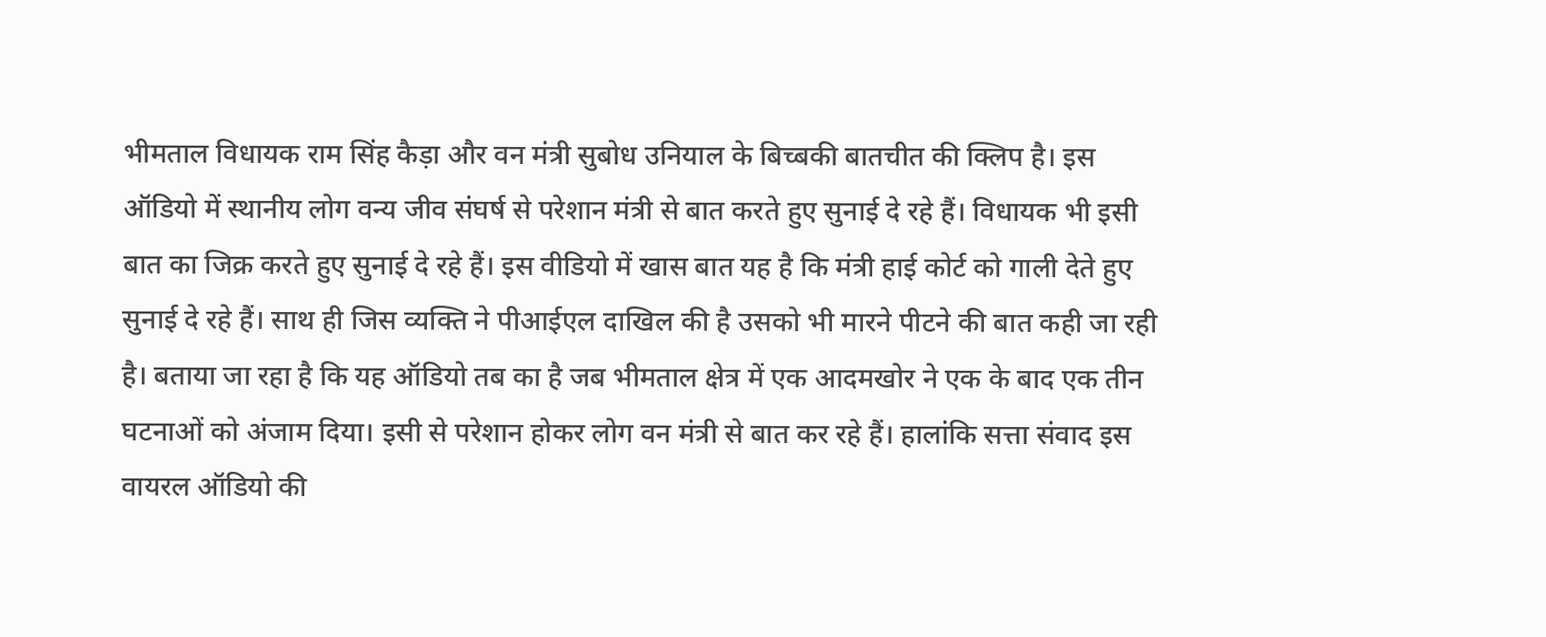भीमताल विधायक राम सिंह कैड़ा और वन मंत्री सुबोध उनियाल के बिच्बकी बातचीत की क्लिप है। इस ऑडियो में स्थानीय लोग वन्य जीव संघर्ष से परेशान मंत्री से बात करते हुए सुनाई दे रहे हैं। विधायक भी इसी बात का जिक्र करते हुए सुनाई दे रहे हैं। इस वीडियो में खास बात यह है कि मंत्री हाई कोर्ट को गाली देते हुए सुनाई दे रहे हैं। साथ ही जिस व्यक्ति ने पीआईएल दाखिल की है उसको भी मारने पीटने की बात कही जा रही है। बताया जा रहा है कि यह ऑडियो तब का है जब भीमताल क्षेत्र में एक आदमखोर ने एक के बाद एक तीन घटनाओं को अंजाम दिया। इसी से परेशान होकर लोग वन मंत्री से बात कर रहे हैं। हालांकि सत्ता संवाद इस वायरल ऑडियो की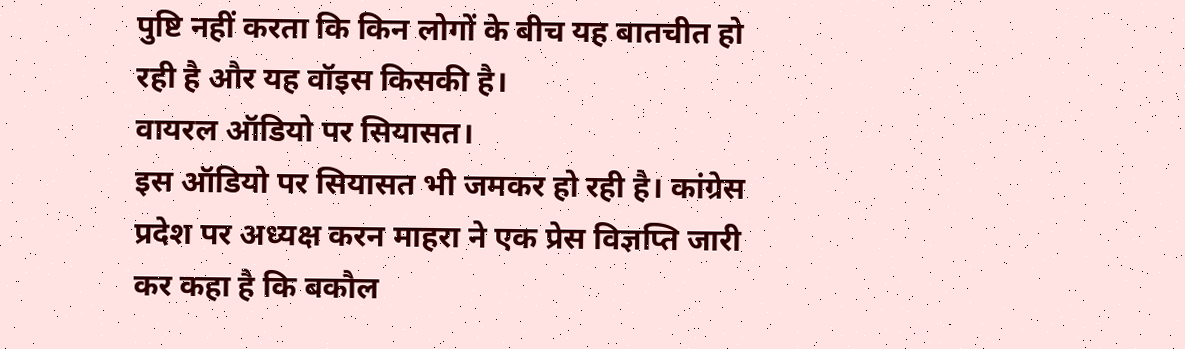पुष्टि नहीं करता कि किन लोगों के बीच यह बातचीत हो रही है और यह वॉइस किसकी है।
वायरल ऑडियो पर सियासत।
इस ऑडियो पर सियासत भी जमकर हो रही है। कांग्रेस प्रदेश पर अध्यक्ष करन माहरा ने एक प्रेस विज्ञप्ति जारी कर कहा है कि बकौल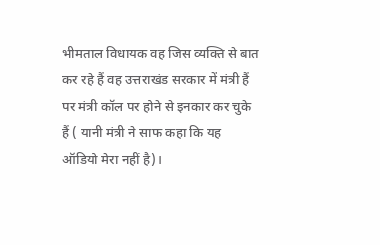भीमताल विधायक वह जिस व्यक्ति से बात कर रहे हैं वह उत्तराखंड सरकार में मंत्री हैं पर मंत्री कॉल पर होने से इनकार कर चुके हैं ( यानी मंत्री ने साफ कहा कि यह ऑडियो मेरा नहीं है)।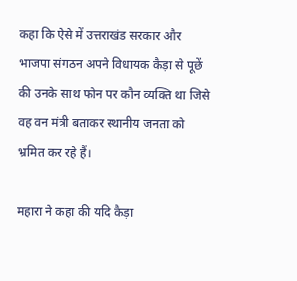कहा कि ऐसे में उत्तराखंड सरकार और भाजपा संगठन अपने विधायक कैड़ा से पूछें की उनके साथ फोन पर कौन व्यक्ति था जिसे वह वन मंत्री बताकर स्थानीय जनता को भ्रमित कर रहे हैं।

महारा ने कहा की यदि कैड़ा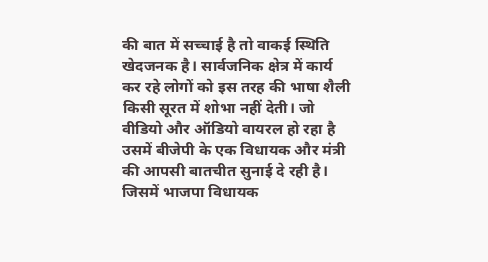की बात में सच्चाई है तो वाकई स्थिति खेदजनक है। सार्वजनिक क्षेत्र में कार्य कर रहे लोगों को इस तरह की भाषा शैली किसी सूरत में शोभा नहीं देती। जो वीडियो और ऑडियो वायरल हो रहा है उसमें बीजेपी के एक विधायक और मंत्री की आपसी बातचीत सुनाई दे रही है। जिसमें भाजपा विधायक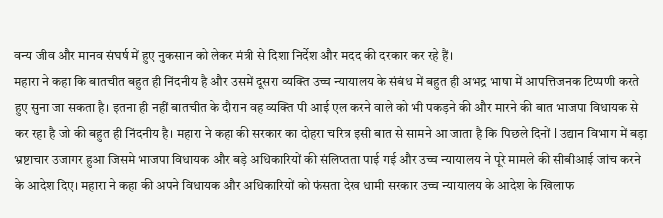वन्य जीव और मानव संघर्ष में हुए नुकसान को लेकर मंत्री से दिशा निर्देश और मदद की दरकार कर रहे हैं।
महारा ने कहा कि बातचीत बहुत ही निंदनीय है और उसमें दूसरा व्यक्ति उच्च न्यायालय के संबंध में बहुत ही अभद्र भाषा में आपत्तिजनक टिप्पणी करते हुए सुना जा सकता है। इतना ही नहीं बातचीत के दौरान वह व्यक्ति पी आई एल करने वाले को भी पकड़ने की और मारने की बात भाजपा विधायक से कर रहा है जो की बहुत ही निंदनीय है। महारा ने कहा की सरकार का दोहरा चरित्र इसी बात से सामने आ जाता है कि पिछले दिनों l उद्यान विभाग में बड़ा भ्रष्टाचार उजागर हुआ जिसमे भाजपा विधायक और बड़े अधिकारियों की संलिप्तता पाई गई और उच्च न्यायालय ने पूरे मामले की सीबीआई जांच करने के आदेश दिए। महारा ने कहा की अपने विधायक और अधिकारियों को फंसता देख धामी सरकार उच्च न्यायालय के आदेश के खिलाफ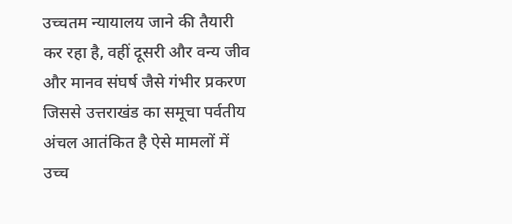उच्चतम न्यायालय जाने की तैयारी कर रहा है, वहीं दूसरी और वन्य जीव और मानव संघर्ष जैसे गंभीर प्रकरण जिससे उत्तराखंड का समूचा पर्वतीय अंचल आतंकित है ऐसे मामलों में उच्च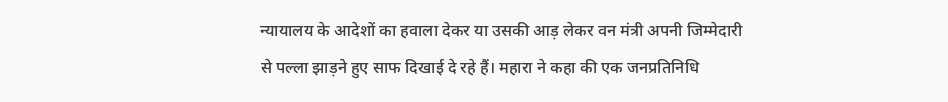न्यायालय के आदेशों का हवाला देकर या उसकी आड़ लेकर वन मंत्री अपनी जिम्मेदारी से पल्ला झाड़ने हुए साफ दिखाई दे रहे हैं। महारा ने कहा की एक जनप्रतिनिधि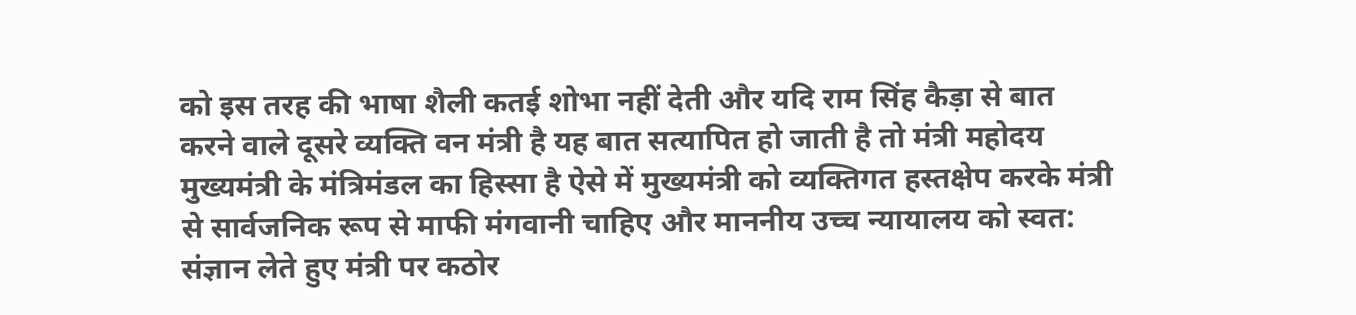को इस तरह की भाषा शैली कतई शोभा नहीं देती और यदि राम सिंह कैड़ा से बात करने वाले दूसरे व्यक्ति वन मंत्री है यह बात सत्यापित हो जाती है तो मंत्री महोदय मुख्यमंत्री के मंत्रिमंडल का हिस्सा है ऐसे में मुख्यमंत्री को व्यक्तिगत हस्तक्षेप करके मंत्री से सार्वजनिक रूप से माफी मंगवानी चाहिए और माननीय उच्च न्यायालय को स्वत: संज्ञान लेते हुए मंत्री पर कठोर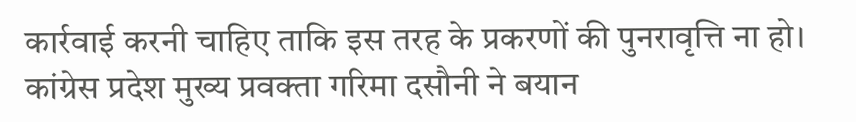कार्रवाई करनी चाहिए ताकि इस तरह के प्रकरणों की पुनरावृत्ति ना हो।
कांग्रेस प्रदेश मुख्य प्रवक्ता गरिमा दसौनी ने बयान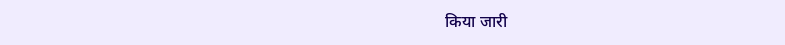किया जारी